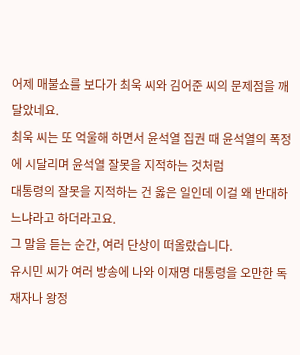어제 매불쇼를 보다가 최욱 씨와 김어준 씨의 문제점을 깨달았네요.
최욱 씨는 또 억울해 하면서 윤석열 집권 때 윤석열의 폭정에 시달리며 윤석열 잘못을 지적하는 것처럼
대통령의 잘못을 지적하는 건 옳은 일인데 이걸 왜 반대하느냐라고 하더라고요.
그 말을 듣는 순간, 여러 단상이 떠올랐습니다.
유시민 씨가 여러 방송에 나와 이재명 대통령을 오만한 독재자나 왕정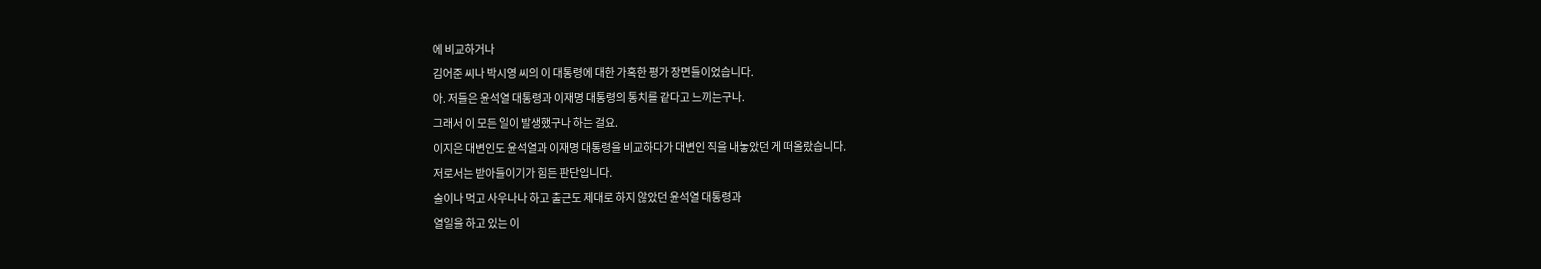에 비교하거나
김어준 씨나 박시영 씨의 이 대통령에 대한 가혹한 평가 장면들이었습니다.
아. 저들은 윤석열 대통령과 이재명 대통령의 통치를 같다고 느끼는구나.
그래서 이 모든 일이 발생했구나 하는 걸요.
이지은 대변인도 윤석열과 이재명 대통령을 비교하다가 대변인 직을 내놓았던 게 떠올랐습니다.
저로서는 받아들이기가 힘든 판단입니다.
술이나 먹고 사우나나 하고 출근도 제대로 하지 않았던 윤석열 대통령과
열일을 하고 있는 이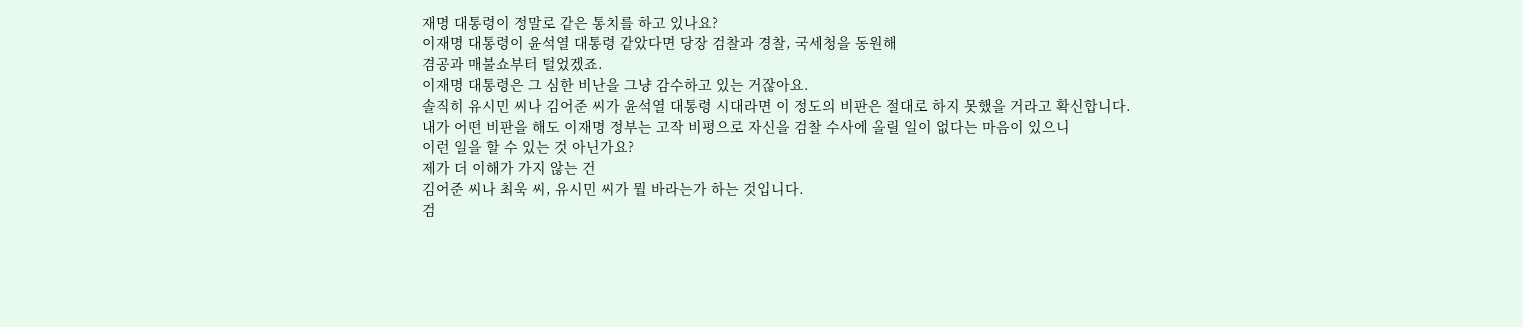재명 대통령이 정말로 같은 통치를 하고 있나요?
이재명 대통령이 윤석열 대통령 같았다면 당장 검찰과 경찰, 국세청을 동원해
겸공과 매불쇼부터 털었겠죠.
이재명 대통령은 그 심한 비난을 그냥 감수하고 있는 거잖아요.
솔직히 유시민 씨나 김어준 씨가 윤석열 대통령 시대라면 이 정도의 비판은 절대로 하지 못했을 거라고 확신합니다.
내가 어떤 비판을 해도 이재명 정부는 고작 비평으로 자신을 검찰 수사에 올릴 일이 없다는 마음이 있으니
이런 일을 할 수 있는 것 아닌가요?
제가 더 이해가 가지 않는 건
김어준 씨나 최욱 씨, 유시민 씨가 뭘 바라는가 하는 것입니다.
검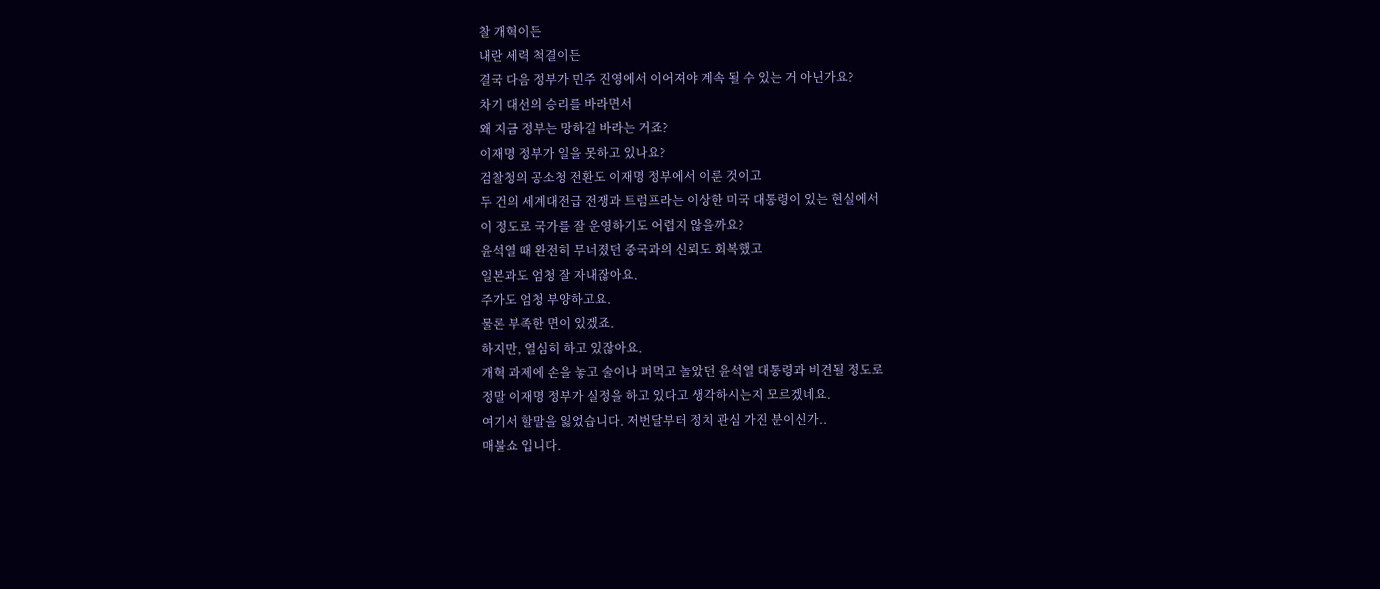찰 개혁이든
내란 세력 척결이든
결국 다음 정부가 민주 진영에서 이어져야 계속 될 수 있는 거 아닌가요?
차기 대선의 승리를 바라면서
왜 지금 정부는 망하길 바라는 거죠?
이재명 정부가 일을 못하고 있나요?
검찰청의 공소청 전환도 이재명 정부에서 이룬 것이고
두 건의 세계대전급 전쟁과 트럼프라는 이상한 미국 대통령이 있는 현실에서
이 정도로 국가를 잘 운영하기도 어렵지 않을까요?
윤석열 때 완전히 무너졌던 중국과의 신뢰도 회복했고
일본과도 엄청 잘 자내잖아요.
주가도 엄청 부양하고요.
물론 부족한 면이 있겠죠.
하지만, 열심히 하고 있잖아요.
개혁 과제에 손을 놓고 술이나 퍼먹고 놀았던 윤석열 대통령과 비견될 정도로
정말 이재명 정부가 실정을 하고 있다고 생각하시는지 모르겠네요.
여기서 할말을 잃었습니다. 저번달부터 정치 관심 가진 분이신가..
매불쇼 입니다.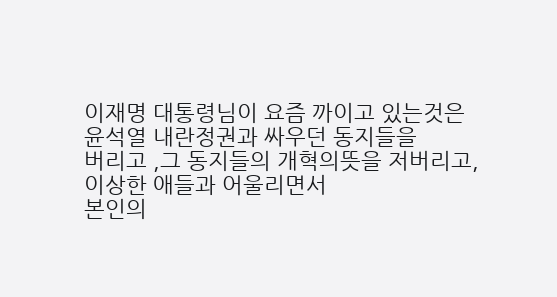이재명 대통령님이 요즘 까이고 있는것은
윤석열 내란정권과 싸우던 동지들을
버리고 ,그 동지들의 개혁의뜻을 저버리고,
이상한 애들과 어울리면서
본인의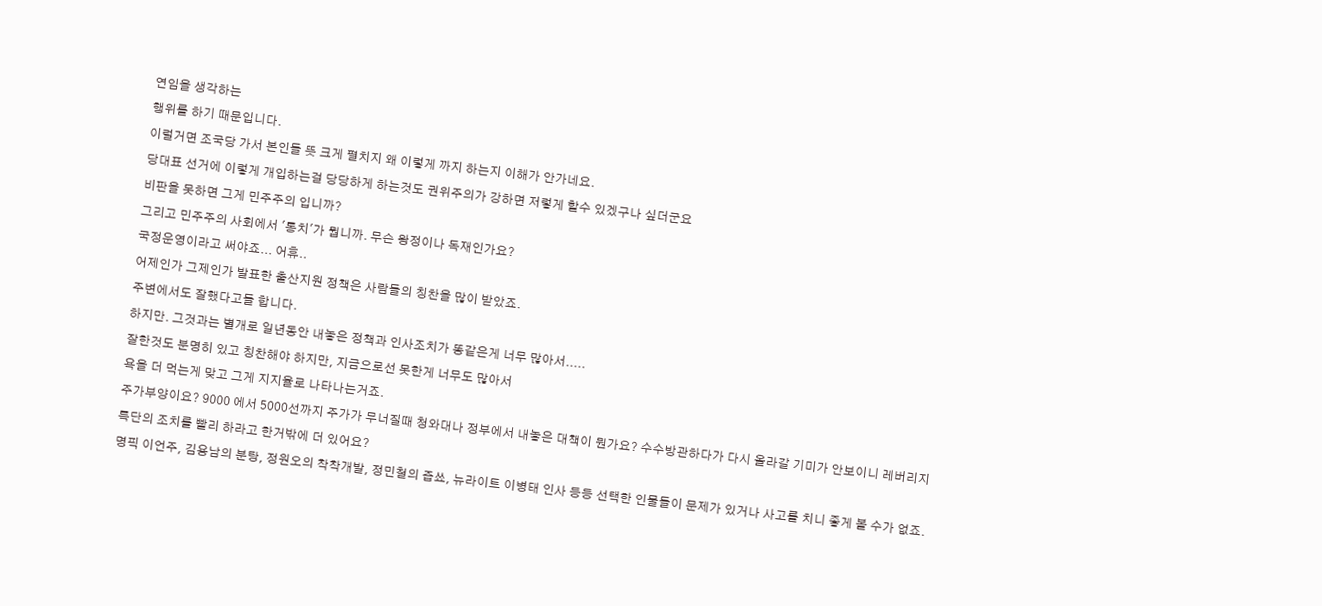연임을 생각하는
행위를 하기 때문입니다.
이럴거면 조국당 가서 본인들 뜻 크게 펼치지 왜 이렇게 까지 하는지 이해가 안가네요.
당대표 선거에 이렇게 개입하는걸 당당하게 하는것도 권위주의가 강하면 저렇게 할수 있겠구나 싶더군요
비판을 못하면 그게 민주주의 입니까?
그리고 민주주의 사회에서 '통치'가 뭡니까. 무슨 왕정이나 독재인가요?
국정운영이라고 써야죠... 어휴..
어제인가 그제인가 발표한 출산지원 정책은 사람들의 칭찬을 많이 받았죠.
주변에서도 잘했다고들 합니다.
하지만. 그것과는 별개로 일년동안 내놓은 정책과 인사조치가 똥같은게 너무 많아서.....
잘한것도 분명히 있고 칭찬해야 하지만, 지금으로선 못한게 너무도 많아서
욕을 더 먹는게 맞고 그게 지지율로 나타나는거죠.
주가부양이요? 9000 에서 5000선까지 주가가 무너질때 청와대나 정부에서 내놓은 대책이 뭔가요? 수수방관하다가 다시 올라갈 기미가 안보이니 레버리지 특단의 조치를 빨리 하라고 한거밖에 더 있어요?
명픽 이언주, 김용남의 분탕, 정원오의 착착개발, 정민철의 즙쑈, 뉴라이트 이병태 인사 등등 선택한 인물들이 문제가 있거나 사고를 치니 좋게 볼 수가 없죠.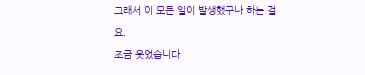그래서 이 모든 일이 발생했구나 하는 걸요.
조금 웃었습니다